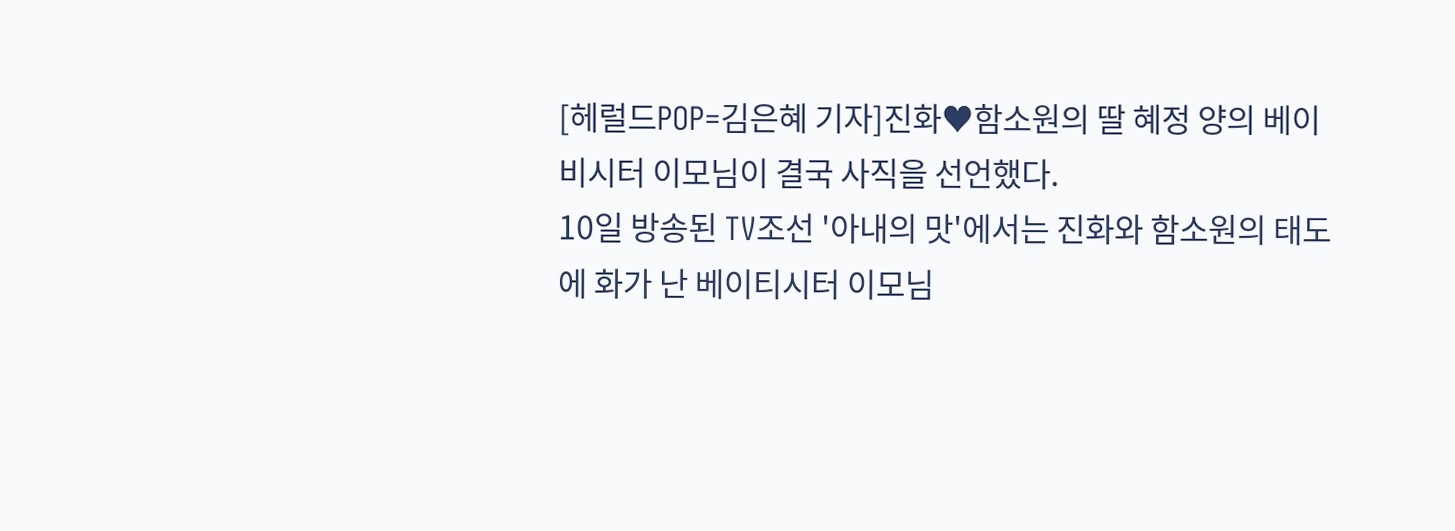[헤럴드POP=김은혜 기자]진화♥함소원의 딸 혜정 양의 베이비시터 이모님이 결국 사직을 선언했다.
10일 방송된 TV조선 '아내의 맛'에서는 진화와 함소원의 태도에 화가 난 베이티시터 이모님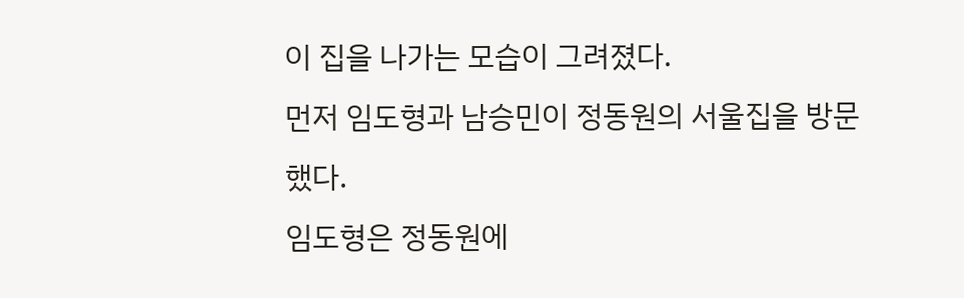이 집을 나가는 모습이 그려졌다.
먼저 임도형과 남승민이 정동원의 서울집을 방문했다.
임도형은 정동원에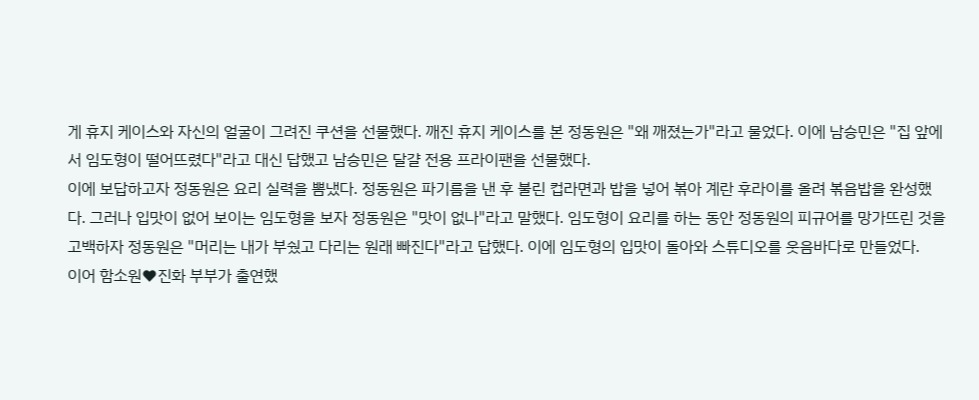게 휴지 케이스와 자신의 얼굴이 그려진 쿠션을 선물했다. 깨진 휴지 케이스를 본 정동원은 "왜 깨졌는가"라고 물었다. 이에 남승민은 "집 앞에서 임도형이 떨어뜨렸다"라고 대신 답했고 남승민은 달걀 전용 프라이팬을 선물했다.
이에 보답하고자 정동원은 요리 실력을 뽐냈다. 정동원은 파기름을 낸 후 불린 컵라면과 밥을 넣어 볶아 계란 후라이를 올려 볶음밥을 완성했다. 그러나 입맛이 없어 보이는 임도형을 보자 정동원은 "맛이 없나"라고 말했다. 임도형이 요리를 하는 동안 정동원의 피규어를 망가뜨린 것을 고백하자 정동원은 "머리는 내가 부쉈고 다리는 원래 빠진다"라고 답했다. 이에 임도형의 입맛이 돌아와 스튜디오를 웃음바다로 만들었다.
이어 함소원♥진화 부부가 출연했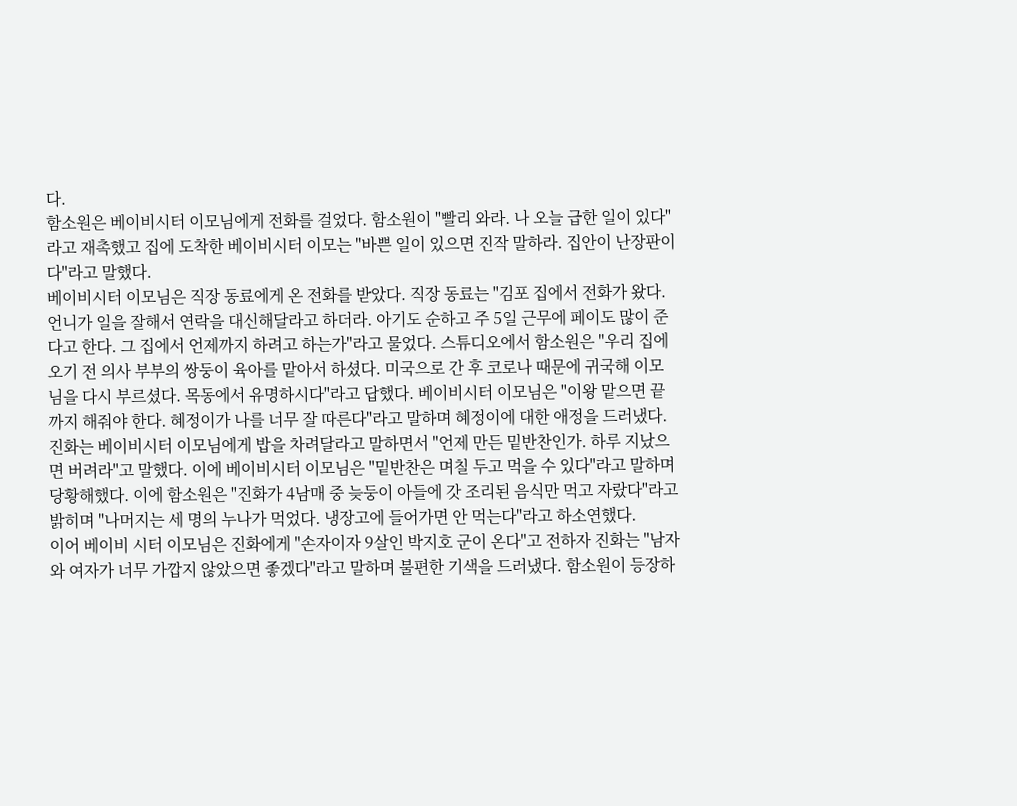다.
함소원은 베이비시터 이모님에게 전화를 걸었다. 함소원이 "빨리 와라. 나 오늘 급한 일이 있다"라고 재촉했고 집에 도착한 베이비시터 이모는 "바쁜 일이 있으면 진작 말하라. 집안이 난장판이다"라고 말했다.
베이비시터 이모님은 직장 동료에게 온 전화를 받았다. 직장 동료는 "김포 집에서 전화가 왔다. 언니가 일을 잘해서 연락을 대신해달라고 하더라. 아기도 순하고 주 5일 근무에 페이도 많이 준다고 한다. 그 집에서 언제까지 하려고 하는가"라고 물었다. 스튜디오에서 함소원은 "우리 집에 오기 전 의사 부부의 쌍둥이 육아를 맡아서 하셨다. 미국으로 간 후 코로나 때문에 귀국해 이모님을 다시 부르셨다. 목동에서 유명하시다"라고 답했다. 베이비시터 이모님은 "이왕 맡으면 끝까지 해줘야 한다. 혜정이가 나를 너무 잘 따른다"라고 말하며 혜정이에 대한 애정을 드러냈다.
진화는 베이비시터 이모님에게 밥을 차려달라고 말하면서 "언제 만든 밑반찬인가. 하루 지났으면 버려라"고 말했다. 이에 베이비시터 이모님은 "밑반찬은 며칠 두고 먹을 수 있다"라고 말하며 당황해했다. 이에 함소원은 "진화가 4남매 중 늦둥이 아들에 갓 조리된 음식만 먹고 자랐다"라고 밝히며 "나머지는 세 명의 누나가 먹었다. 냉장고에 들어가면 안 먹는다"라고 하소연했다.
이어 베이비 시터 이모님은 진화에게 "손자이자 9살인 박지호 군이 온다"고 전하자 진화는 "남자와 여자가 너무 가깝지 않았으면 좋겠다"라고 말하며 불편한 기색을 드러냈다. 함소원이 등장하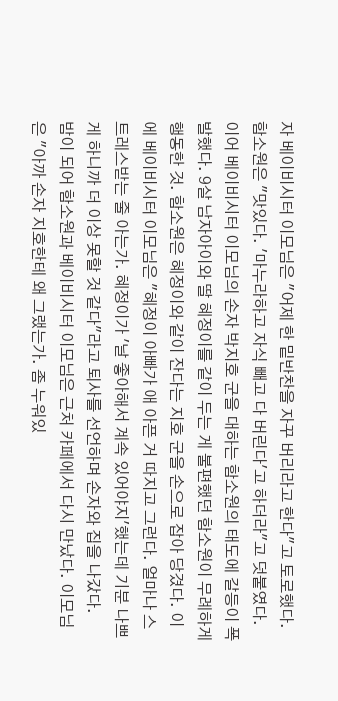자 베이비시터 이모님은 "어제 한 밑반찬을 자꾸 버리라고 한다"고 토로했다. 함소원은 "맛있다. '마누라하고 자식 빼고 다 버린다'고 하더라"고 덧붙였다.
이어 베이비시터 이모님의 손자 박지호 군을 대하는 함소원의 태도에 갈등이 폭발했다. 9살 남자아이와 딸 혜정이를 같이 두는 게 불편했던 함소원이 무례하게 행동한 것. 함소원은 혜정이와 같이 잔다는 지호 군을 손으로 잡아 당겼다. 이에 베이비시터 이모님은 "혜정이 아빠가 애 아픈 거 따지고 그런다. 얼마나 스트레스받는 줄 아는가. 혜정이가 '날 좋아해서 계속 있어야지'했는데 기분 나쁘게 하니까 더 이상 못할 것 같다"라고 퇴사를 선언하며 손자와 집을 나갔다.
밤이 되어 함소원과 베이비시터 이모님은 근처 카페에서 다시 만났다. 이모님은 "아까 손자 지호한테 왜 그랬는가. 좀 누워있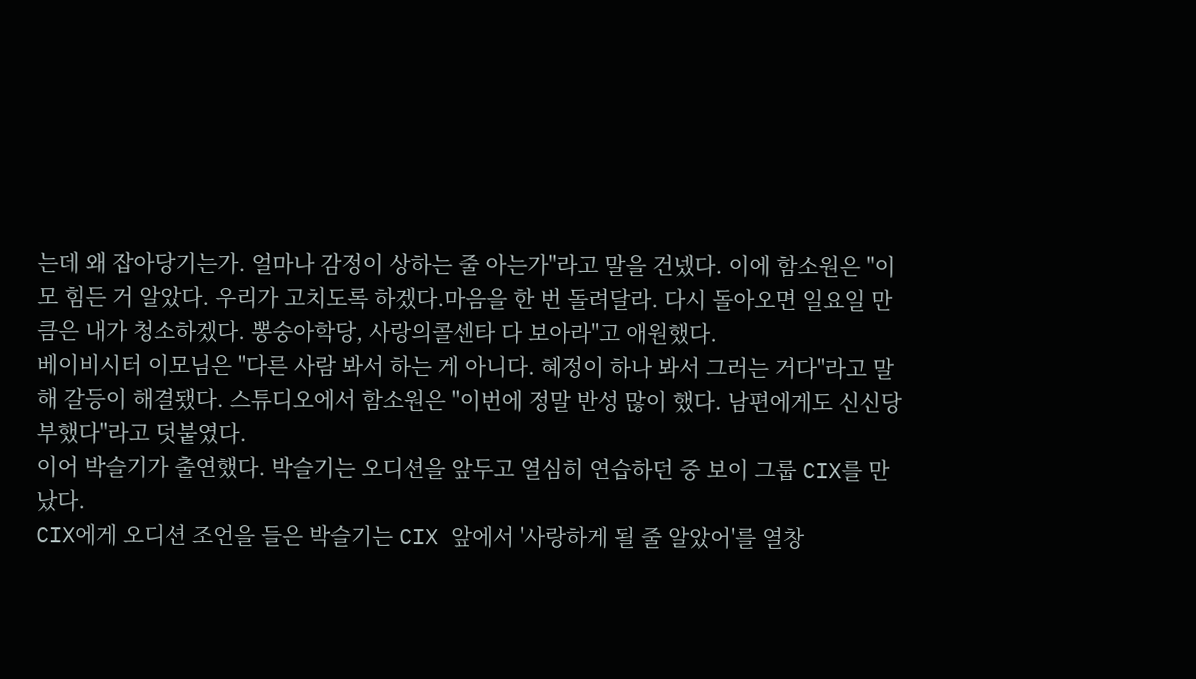는데 왜 잡아당기는가. 얼마나 감정이 상하는 줄 아는가"라고 말을 건넸다. 이에 함소원은 "이모 힘든 거 알았다. 우리가 고치도록 하겠다.마음을 한 번 돌려달라. 다시 돌아오면 일요일 만큼은 내가 청소하겠다. 뽕숭아학당, 사랑의콜센타 다 보아라"고 애원했다.
베이비시터 이모님은 "다른 사람 봐서 하는 게 아니다. 혜정이 하나 봐서 그러는 거다"라고 말해 갈등이 해결됐다. 스튜디오에서 함소원은 "이번에 정말 반성 많이 했다. 남편에게도 신신당부했다"라고 덧붙였다.
이어 박슬기가 출연했다. 박슬기는 오디션을 앞두고 열심히 연습하던 중 보이 그룹 CIX를 만났다.
CIX에게 오디션 조언을 들은 박슬기는 CIX 앞에서 '사랑하게 될 줄 알았어'를 열창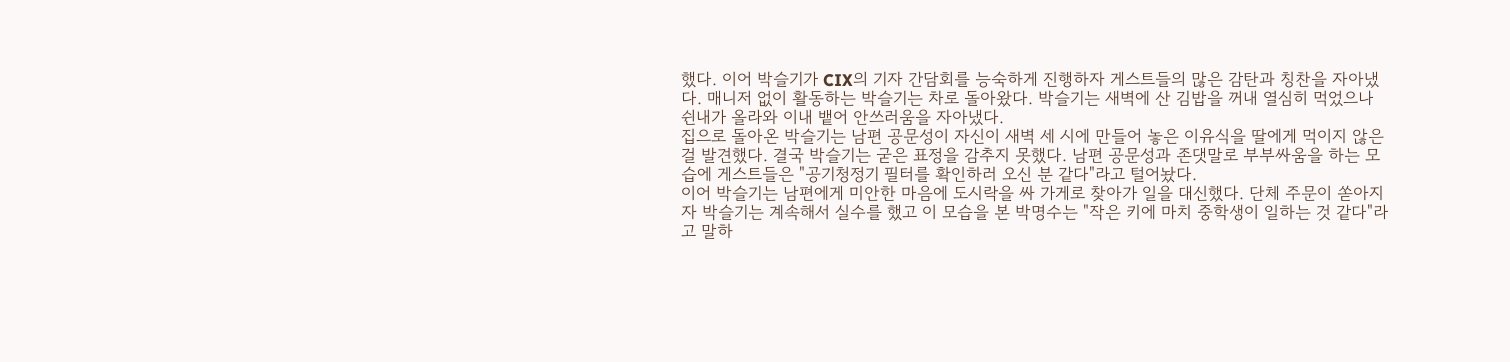했다. 이어 박슬기가 CIX의 기자 간담회를 능숙하게 진행하자 게스트들의 많은 감탄과 칭찬을 자아냈다. 매니저 없이 활동하는 박슬기는 차로 돌아왔다. 박슬기는 새벽에 산 김밥을 꺼내 열심히 먹었으나 쉰내가 올라와 이내 뱉어 안쓰러움을 자아냈다.
집으로 돌아온 박슬기는 남편 공문성이 자신이 새벽 세 시에 만들어 놓은 이유식을 딸에게 먹이지 않은 걸 발견했다. 결국 박슬기는 굳은 표정을 감추지 못했다. 남편 공문성과 존댓말로 부부싸움을 하는 모습에 게스트들은 "공기청정기 필터를 확인하러 오신 분 같다"라고 털어놨다.
이어 박슬기는 남편에게 미안한 마음에 도시락을 싸 가게로 찾아가 일을 대신했다. 단체 주문이 쏟아지자 박슬기는 계속해서 실수를 했고 이 모습을 본 박명수는 "작은 키에 마치 중학생이 일하는 것 같다"라고 말하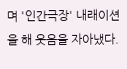며 '인간극장' 내래이션을 해 웃음을 자아냈다.